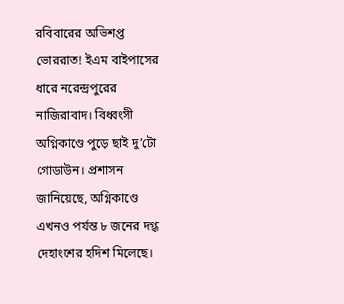রবিবারের অভিশপ্ত ভোররাত! ইএম বাইপাসের ধারে নরেন্দ্রপুরের নাজিরাবাদ। বিধ্বংসী অগ্নিকাণ্ডে পুড়ে ছাই দু’টো গোডাউন। প্রশাসন জানিয়েছে, অগ্নিকাণ্ডে এখনও পর্যন্ত ৮ জনের দগ্ধ দেহাংশের হদিশ মিলেছে।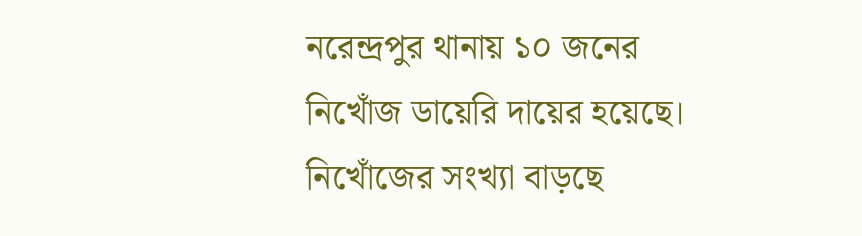নরেন্দ্রপুর থানায় ১০ জনের নিখোঁজ ডায়েরি দায়ের হয়েছে। নিখোঁজের সংখ্যা বাড়ছে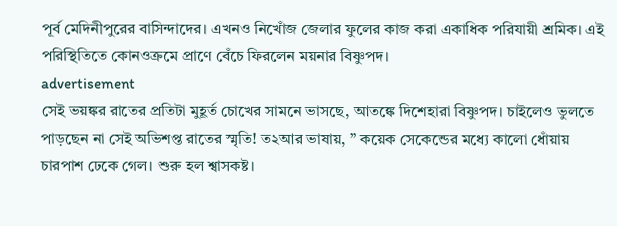পূর্ব মেদিনীপুরের বাসিন্দাদের। এখনও নিখোঁজ জেলার ফুলের কাজ করা একাধিক পরিযায়ী শ্রমিক। এই পরিস্থিতিতে কোনওক্রমে প্রাণে বেঁচে ফিরলেন ময়নার বিষ্ণুপদ।
advertisement
সেই ভয়ঙ্কর রাতের প্রতিটা মুহূর্ত চোখের সামনে ভাসছে, আতঙ্কে দিশেহারা বিষ্ণুপদ। চাইলেও ভুলতে পাড়ছেন না সেই অভিশপ্ত রাতের স্মৃতি! ত২আর ভাষায়, ” কয়েক সেকেন্ডের মধ্যে কালো ধোঁয়ায় চারপাশ ঢেকে গেল। শুরু হল শ্বাসকষ্ট।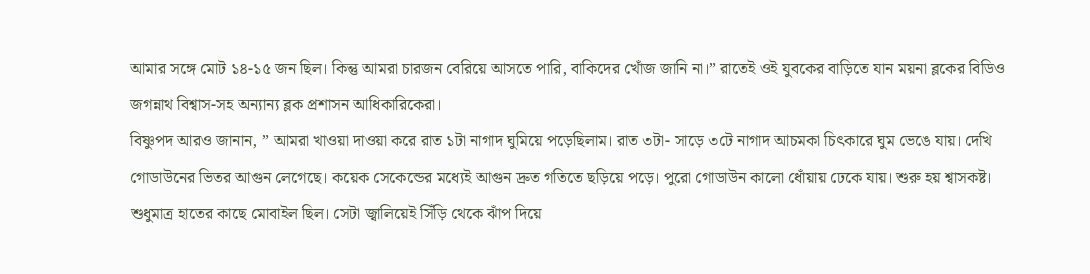আমার সঙ্গে মোট ১৪-১৫ জন ছিল। কিন্তু আমরা চারজন বেরিয়ে আসতে পারি, বাকিদের খোঁজ জানি না।” রাতেই ওই যুবকের বাড়িতে যান ময়না ব্লকের বিডিও জগন্নাথ বিশ্বাস-সহ অন্যান্য ব্লক প্রশাসন আধিকারিকেরা।
বিষ্ণুপদ আরও জানান, ” আমরা খাওয়া দাওয়া করে রাত ১টা নাগাদ ঘুমিয়ে পড়েছিলাম। রাত ৩টা- সাড়ে ৩টে নাগাদ আচমকা চিৎকারে ঘুম ভেঙে যায়। দেখি গোডাউনের ভিতর আগুন লেগেছে। কয়েক সেকেন্ডের মধ্যেই আগুন দ্রুত গতিতে ছড়িয়ে পড়ে। পুরো গোডাউন কালো ধোঁয়ায় ঢেকে যায়। শুরু হয় শ্বাসকষ্ট। শুধুমাত্র হাতের কাছে মোবাইল ছিল। সেটা জ্বালিয়েই সিঁড়ি থেকে ঝাঁপ দিয়ে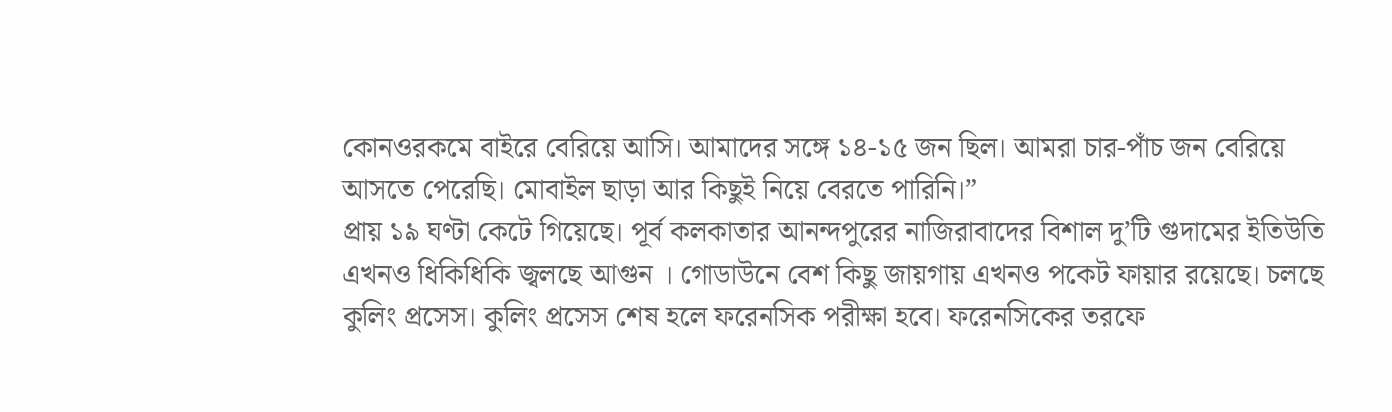কোনওরকমে বাইরে বেরিয়ে আসি। আমাদের সঙ্গে ১৪-১৫ জন ছিল। আমরা চার-পাঁচ জন বেরিয়ে আসতে পেরেছি। মোবাইল ছাড়া আর কিছুই নিয়ে বেরতে পারিনি।”
প্রায় ১৯ ঘণ্টা কেটে গিয়েছে। পূর্ব কলকাতার আনন্দপুরের নাজিরাবাদের বিশাল দু’টি গুদামের ইতিউতি এখনও ধিকিধিকি জ্বলছে আগুন । গোডাউনে বেশ কিছু জায়গায় এখনও পকেট ফায়ার রয়েছে। চলছে কুলিং প্রসেস। কুলিং প্রসেস শেষ হলে ফরেনসিক পরীক্ষা হবে। ফরেনসিকের তরফে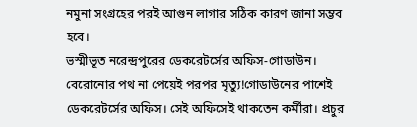নমুনা সংগ্রহের পরই আগুন লাগার সঠিক কারণ জানা সম্ভব হবে।
ভস্মীভূত নরেন্দ্রপুরের ডেকরেটর্সের অফিস-গোডাউন। বেরোনোর পথ না পেয়েই পরপর মৃত্যু!গোডাউনের পাশেই ডেকরেটর্সের অফিস। সেই অফিসেই থাকতেন কর্মীরা। প্রচুর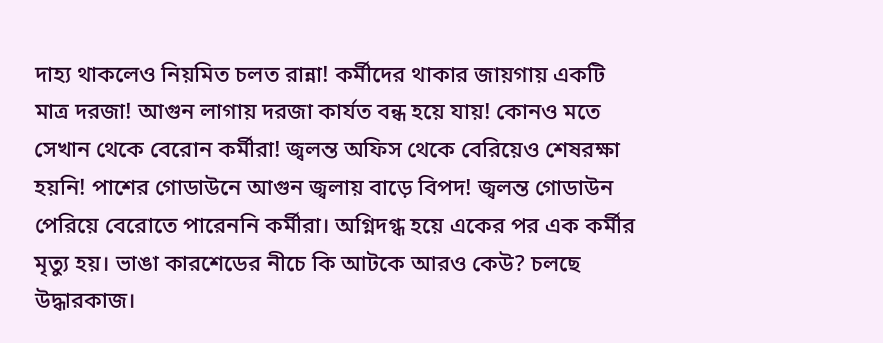দাহ্য থাকলেও নিয়মিত চলত রান্না! কর্মীদের থাকার জায়গায় একটি মাত্র দরজা! আগুন লাগায় দরজা কার্যত বন্ধ হয়ে যায়! কোনও মতে সেখান থেকে বেরোন কর্মীরা! জ্বলন্ত অফিস থেকে বেরিয়েও শেষরক্ষা হয়নি! পাশের গোডাউনে আগুন জ্বলায় বাড়ে বিপদ! জ্বলন্ত গোডাউন পেরিয়ে বেরোতে পারেননি কর্মীরা। অগ্নিদগ্ধ হয়ে একের পর এক কর্মীর মৃত্যু হয়। ভাঙা কারশেডের নীচে কি আটকে আরও কেউ? চলছে উদ্ধারকাজ।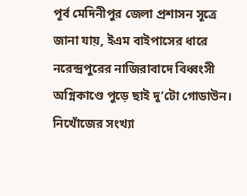পূর্ব মেদিনীপুর জেলা প্রশাসন সূত্রে জানা যায়, ইএম বাইপাসের ধারে নরেন্দ্রপুরের নাজিরাবাদে বিধ্বংসী অগ্নিকাণ্ডে পুড়ে ছাই দু’টো গোডাউন। নিখোঁজের সংখ্যা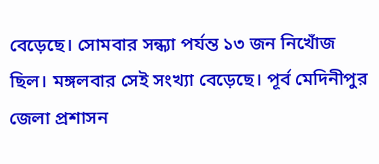বেড়েছে। সোমবার সন্ধ্যা পর্যন্ত ১৩ জন নিখোঁজ ছিল। মঙ্গলবার সেই সংখ্যা বেড়েছে। পূর্ব মেদিনীপুর জেলা প্রশাসন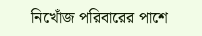নিখোঁজ পরিবারের পাশে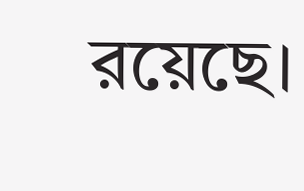রয়েছে।